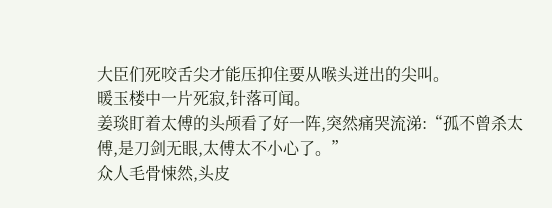大臣们死咬舌尖才能压抑住要从喉头迸出的尖叫。
暖玉楼中一片死寂,针落可闻。
姜琰盯着太傅的头颅看了好一阵,突然痛哭流涕:“孤不曾杀太傅,是刀剑无眼,太傅太不小心了。”
众人毛骨悚然,头皮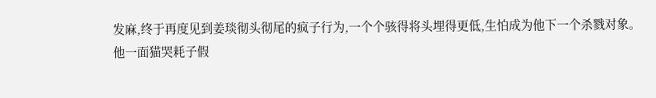发麻,终于再度见到姜琰彻头彻尾的疯子行为,一个个骇得将头埋得更低,生怕成为他下一个杀戮对象。
他一面猫哭耗子假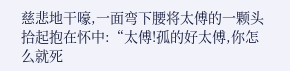慈悲地干嚎,一面弯下腰将太傅的一颗头拾起抱在怀中:“太傅!孤的好太傅,你怎么就死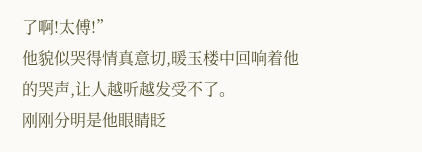了啊!太傅!”
他貌似哭得情真意切,暖玉楼中回响着他的哭声,让人越听越发受不了。
刚刚分明是他眼睛眨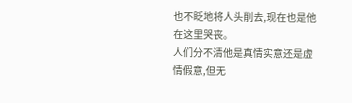也不眨地将人头削去,现在也是他在这里哭丧。
人们分不清他是真情实意还是虚情假意,但无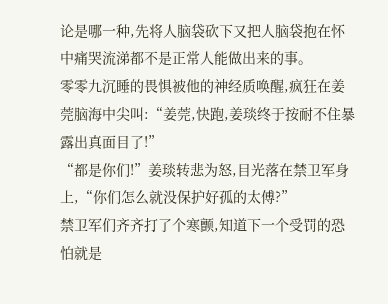论是哪一种,先将人脑袋砍下又把人脑袋抱在怀中痛哭流涕都不是正常人能做出来的事。
零零九沉睡的畏惧被他的神经质唤醒,疯狂在姜莞脑海中尖叫:“姜莞,快跑,姜琰终于按耐不住暴露出真面目了!”
“都是你们!”姜琰转悲为怒,目光落在禁卫军身上,“你们怎么就没保护好孤的太傅?”
禁卫军们齐齐打了个寒颤,知道下一个受罚的恐怕就是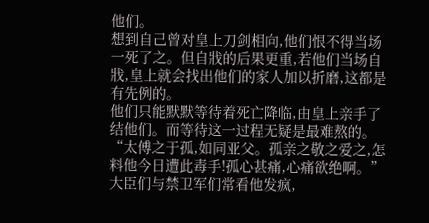他们。
想到自己曾对皇上刀剑相向,他们恨不得当场一死了之。但自戕的后果更重,若他们当场自戕,皇上就会找出他们的家人加以折磨,这都是有先例的。
他们只能默默等待着死亡降临,由皇上亲手了结他们。而等待这一过程无疑是最难熬的。
“太傅之于孤,如同亚父。孤亲之敬之爱之,怎料他今日遭此毒手!孤心甚痛,心痛欲绝啊。”
大臣们与禁卫军们常看他发疯,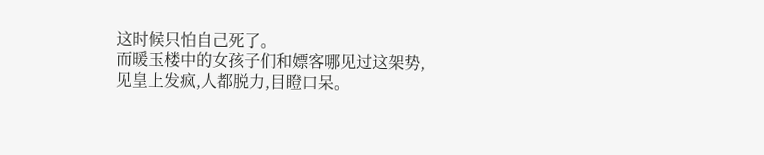这时候只怕自己死了。
而暖玉楼中的女孩子们和嫖客哪见过这架势,见皇上发疯,人都脱力,目瞪口呆。